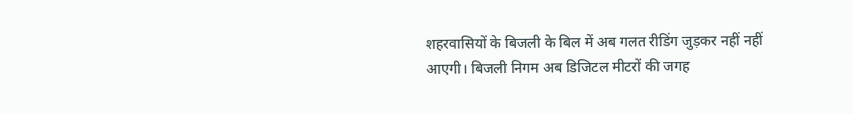शहरवासियों के बिजली के बिल में अब गलत रीडिंग जुड़कर नहीं नहीं आएगी। बिजली निगम अब डिजिटल मीटरों की जगह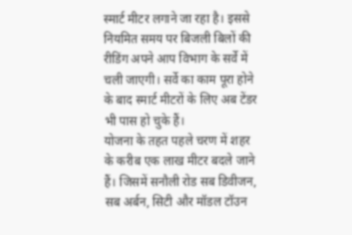स्मार्ट मीटर लगाने जा रहा है। इससे नियमित समय पर बिजली बिलों की रीडिंग अपने आप विभाग के सर्वे में चली जाएगी। सर्वे का काम पूरा होने के बाद स्मार्ट मीटरों के लिए अब टेंडर भी पास हो चुके हैं।
योजना के तहत पहले चरण में शहर के करीब एक लाख मीटर बदले जाने हैं। जिसमें सनौली रोड सब डिवीजन, सब अर्बन, सिटी और मॉडल टॉउन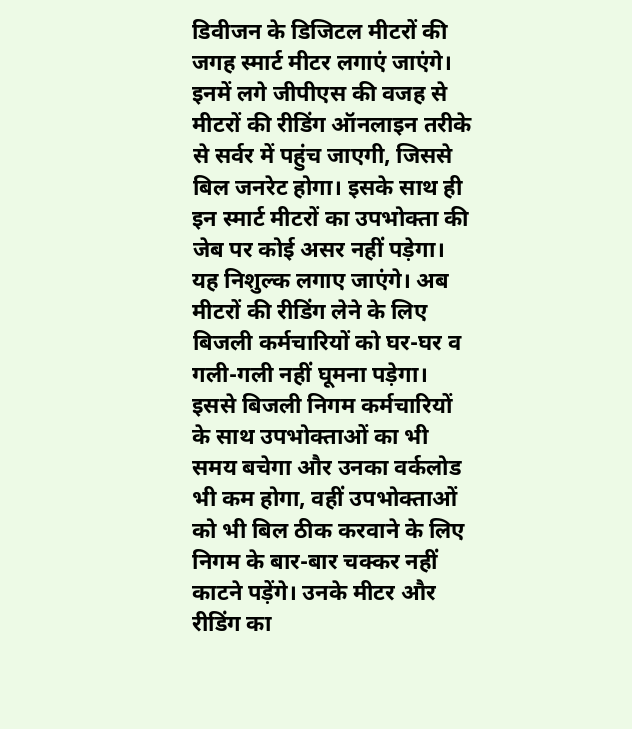डिवीजन के डिजिटल मीटरों की जगह स्मार्ट मीटर लगाएं जाएंगे। इनमें लगे जीपीएस की वजह से मीटरों की रीडिंग ऑनलाइन तरीके से सर्वर में पहुंच जाएगी, जिससे बिल जनरेट होगा। इसके साथ ही इन स्मार्ट मीटरों का उपभोक्ता की जेब पर कोई असर नहीं पड़ेगा। यह निशुल्क लगाए जाएंगे। अब मीटरों की रीडिंग लेने के लिए बिजली कर्मचारियों को घर-घर व गली-गली नहीं घूमना पड़ेगा। इससे बिजली निगम कर्मचारियों के साथ उपभोक्ताओं का भी समय बचेगा और उनका वर्कलोड भी कम होगा, वहीं उपभोक्ताओं को भी बिल ठीक करवाने के लिए निगम के बार-बार चक्कर नहीं काटने पड़ेंगे। उनके मीटर और रीडिंग का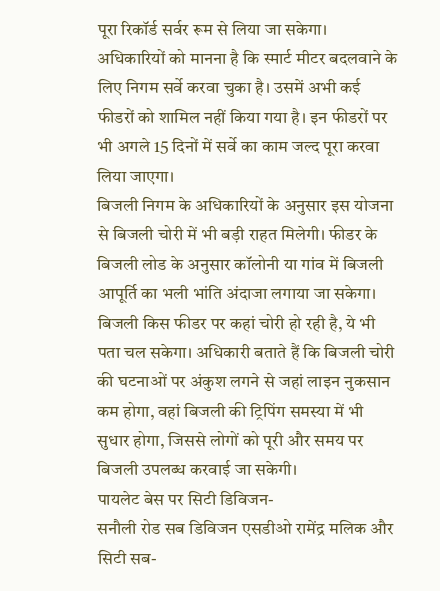पूरा रिकॉर्ड सर्वर रूम से लिया जा सकेगा। अधिकारियों को मानना है कि स्मार्ट मीटर बदलवाने के लिए निगम सर्वे करवा चुका है। उसमें अभी कई फीडरों को शामिल नहीं किया गया है। इन फीडरों पर भी अगले 15 दिनों में सर्वे का काम जल्द पूरा करवा लिया जाएगा।
बिजली निगम के अधिकारियों के अनुसार इस योजना से बिजली चोरी में भी बड़ी राहत मिलेगी। फीडर के बिजली लोड के अनुसार कॉलोनी या गांव में बिजली आपूर्ति का भली भांति अंदाजा लगाया जा सकेगा। बिजली किस फीडर पर कहां चोरी हो रही है, ये भी पता चल सकेगा। अधिकारी बताते हैं कि बिजली चोरी की घटनाओं पर अंकुश लगने से जहां लाइन नुकसान कम होगा, वहां बिजली की ट्रिपिंग समस्या में भी सुधार होगा, जिससे लोगों को पूरी और समय पर बिजली उपलब्ध करवाई जा सकेगी।
पायलेट बेस पर सिटी डिविजन-
सनौली रोड सब डिविजन एसडीओ रामेंद्र मलिक और सिटी सब-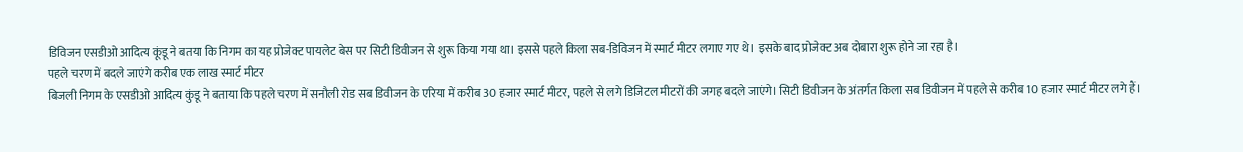डिविजन एसडीओ आदित्य कूंडू ने बतया कि निगम का यह प्रोजेक्ट पायलेट बेस पर सिटी डिवीजन से शुरू किया गया था। इससे पहले किला सब-डिविजन में स्मार्ट मीटर लगाए गए थे। इसके बाद प्रोजेक्ट अब दोबारा शुरू होने जा रहा है।
पहले चरण में बदले जाएंगे करीब एक लाख स्मार्ट मीटर
बिजली निगम के एसडीओ आदित्य कुंडू ने बताया कि पहले चरण में सनौली रोड सब डिवीजन के एरिया में करीब 30 हजार स्मार्ट मीटर, पहले से लगे डिजिटल मीटरों की जगह बदले जाएंगे। सिटी डिवीजन के अंतर्गत किला सब डिवीजन में पहले से करीब 10 हजार स्मार्ट मीटर लगे हैं।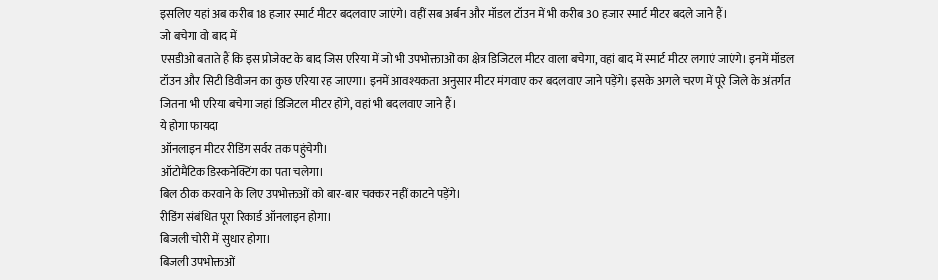इसलिए यहां अब करीब 18 हजार स्मार्ट मीटर बदलवाए जाएंगे। वहीं सब अर्बन और मॉडल टॉउन में भी करीब 30 हजार स्मार्ट मीटर बदले जाने हैं।
जो बचेगा वो बाद में
एसडीओ बताते हैं कि इस प्रोजेक्ट के बाद जिस एरिया में जो भी उपभोक्ताओं का क्षेत्र डिजिटल मीटर वाला बचेगा, वहां बाद में स्मार्ट मीटर लगाएं जाएंगे। इनमें मॉडल टॉउन और सिटी डिवीजन का कुछ एरिया रह जाएगा। इनमें आवश्यकता अनुसार मीटर मंगवाए कर बदलवाए जाने पड़ेंगे। इसके अगले चरण में पूरे जिले के अंतर्गत जितना भी एरिया बचेगा जहां डिजिटल मीटर होंगे, वहां भी बदलवाए जाने हैं।
ये होगा फायदा
ऑनलाइन मीटर रीडिंग सर्वर तक पहुंचेगी।
ऑटोमैटिक डिस्कनेक्टिंग का पता चलेगा।
बिल ठीक करवाने के लिए उपभोक्तओं को बार-बार चक्कर नहीं काटने पड़ेंगे।
रीडिंग संबंधित पूरा रिकार्ड ऑनलाइन होगा।
बिजली चोरी में सुधार होगा।
बिजली उपभोक्तओं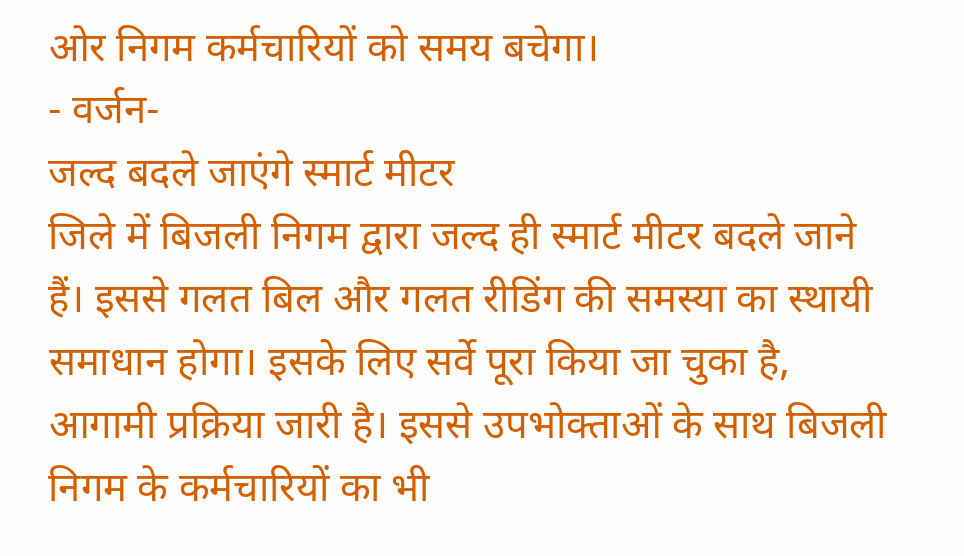ओर निगम कर्मचारियों को समय बचेगा।
- वर्जन-
जल्द बदले जाएंगे स्मार्ट मीटर
जिले में बिजली निगम द्वारा जल्द ही स्मार्ट मीटर बदले जाने हैं। इससे गलत बिल और गलत रीडिंग की समस्या का स्थायी समाधान होगा। इसके लिए सर्वे पूरा किया जा चुका है, आगामी प्रक्रिया जारी है। इससे उपभोक्ताओं के साथ बिजली निगम के कर्मचारियों का भी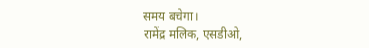समय बचेगा।
रामेंद्र मलिक, एसडीओ,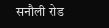सनौली रोड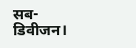सब-डिवीजन।